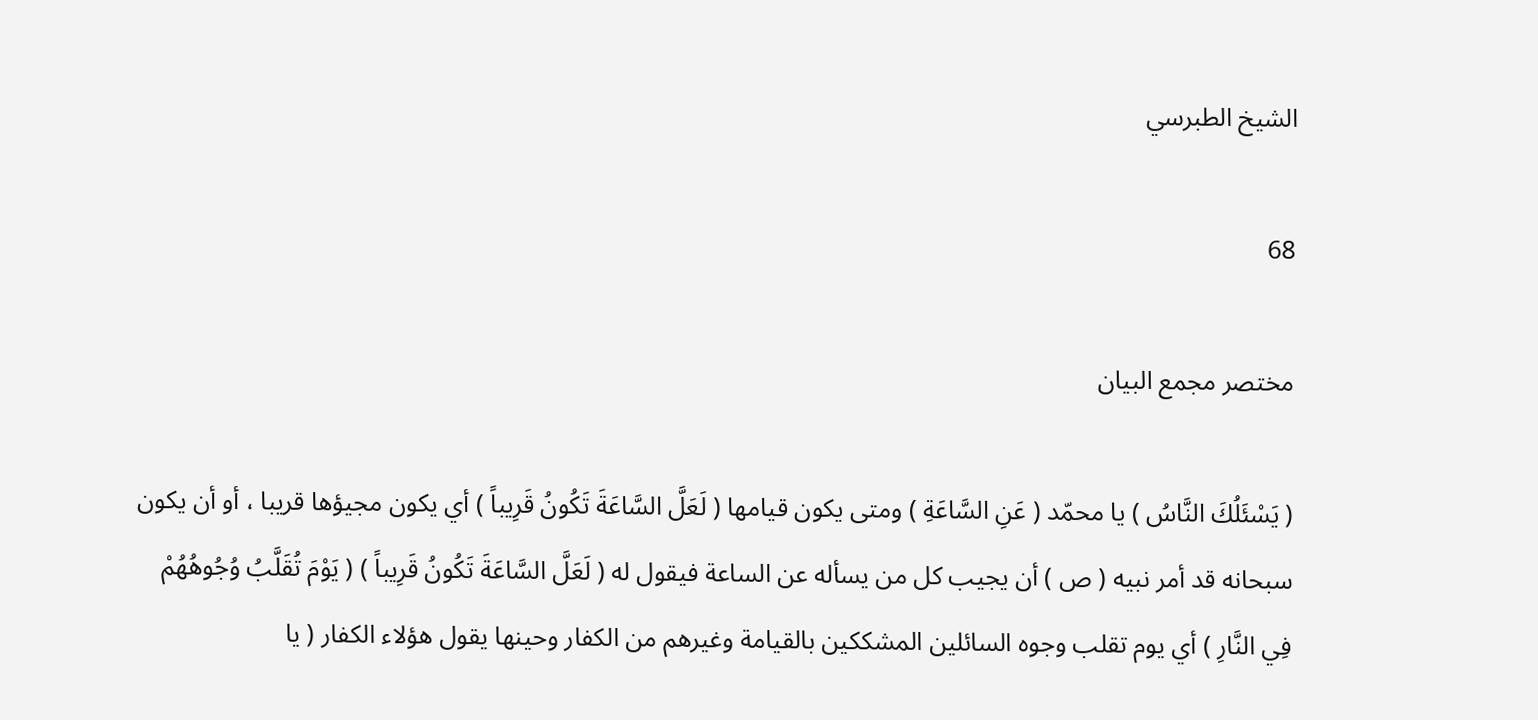الشيخ الطبرسي

68

مختصر مجمع البيان

( يَسْئَلُكَ النَّاسُ ) يا محمّد ( عَنِ السَّاعَةِ ) ومتى يكون قيامها ( لَعَلَّ السَّاعَةَ تَكُونُ قَرِيباً ) أي يكون مجيؤها قريبا ، أو أن يكون سبحانه قد أمر نبيه ( ص ) أن يجيب كل من يسأله عن الساعة فيقول له ( لَعَلَّ السَّاعَةَ تَكُونُ قَرِيباً ) ( يَوْمَ تُقَلَّبُ وُجُوهُهُمْ فِي النَّارِ ) أي يوم تقلب وجوه السائلين المشككين بالقيامة وغيرهم من الكفار وحينها يقول هؤلاء الكفار ( يا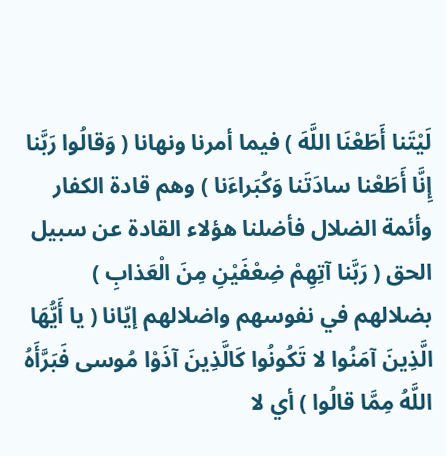لَيْتَنا أَطَعْنَا اللَّهَ ) فيما أمرنا ونهانا ( وَقالُوا رَبَّنا إِنَّا أَطَعْنا سادَتَنا وَكُبَراءَنا ) وهم قادة الكفار وأئمة الضلال فأضلنا هؤلاء القادة عن سبيل الحق ( رَبَّنا آتِهِمْ ضِعْفَيْنِ مِنَ الْعَذابِ ) بضلالهم في نفوسهم واضلالهم إيّانا ( يا أَيُّهَا الَّذِينَ آمَنُوا لا تَكُونُوا كَالَّذِينَ آذَوْا مُوسى فَبَرَّأَهُ اللَّهُ مِمَّا قالُوا ) أي لا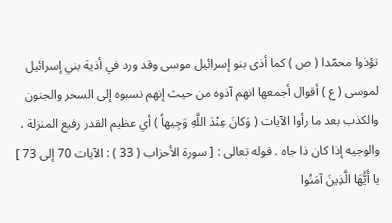تؤذوا محمّدا ( ص ) كما أذى بنو إسرائيل موسى وقد ورد في أذية بني إسرائيل لموسى ( ع ) أقوال أجمعها انهم آذوه من حيث إنهم نسبوه إلى السحر والجنون والكذب بعد ما رأوا الآيات ( وَكانَ عِنْدَ اللَّهِ وَجِيهاً ) أي عظيم القدر رفيع المنزلة ، والوجيه إذا كان ذا جاه . قوله تعالى : [ سورة الأحزاب ( 33 ) : الآيات 70 إلى 73 ] يا أَيُّهَا الَّذِينَ آمَنُوا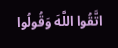اتَّقُوا اللَّهَ وَقُولُوا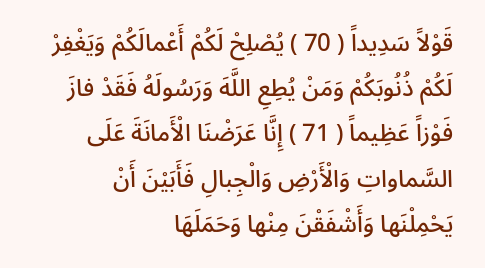قَوْلاً سَدِيداً ( 70 ) يُصْلِحْ لَكُمْ أَعْمالَكُمْ وَيَغْفِرْ لَكُمْ ذُنُوبَكُمْ وَمَنْ يُطِعِ اللَّهَ وَرَسُولَهُ فَقَدْ فازَ فَوْزاً عَظِيماً ( 71 ) إِنَّا عَرَضْنَا الْأَمانَةَ عَلَى السَّماواتِ وَالْأَرْضِ وَالْجِبالِ فَأَبَيْنَ أَنْ يَحْمِلْنَها وَأَشْفَقْنَ مِنْها وَحَمَلَهَا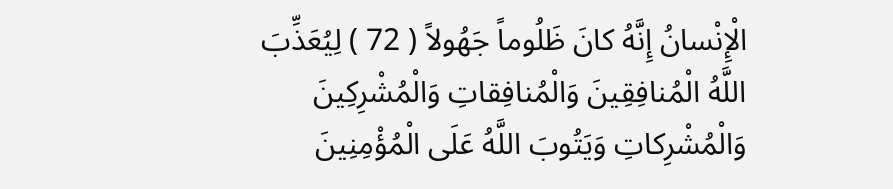الْإِنْسانُ إِنَّهُ كانَ ظَلُوماً جَهُولاً ( 72 ) لِيُعَذِّبَ اللَّهُ الْمُنافِقِينَ وَالْمُنافِقاتِ وَالْمُشْرِكِينَ وَالْمُشْرِكاتِ وَيَتُوبَ اللَّهُ عَلَى الْمُؤْمِنِينَ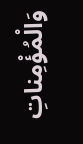وَالْمُؤْمِناتِ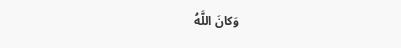وَكانَ اللَّهُ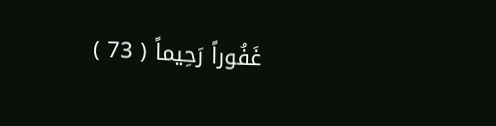غَفُوراً رَحِيماً ( 73 )